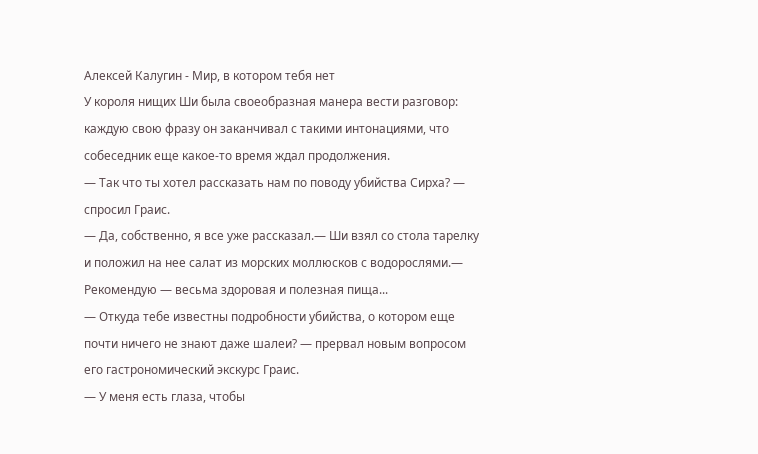Алексей Калугин - Мир, в котором тебя нет
У короля нищих Ши была своеобразная манера вести разговор: каждую свою фразу он заканчивал с такими интонациями, что собеседник еще какое-то время ждал продолжения.
— Так что ты хотел рассказать нам по поводу убийства Сирха? — спросил Граис.
— Да, собственно, я все уже рассказал.— Ши взял со стола тарелку и положил на нее салат из морских моллюсков с водорослями.— Рекомендую — весьма здоровая и полезная пища...
— Откуда тебе известны подробности убийства, о котором еще почти ничего не знают даже шалеи? — прервал новым вопросом его гастрономический экскурс Граис.
— У меня есть глаза, чтобы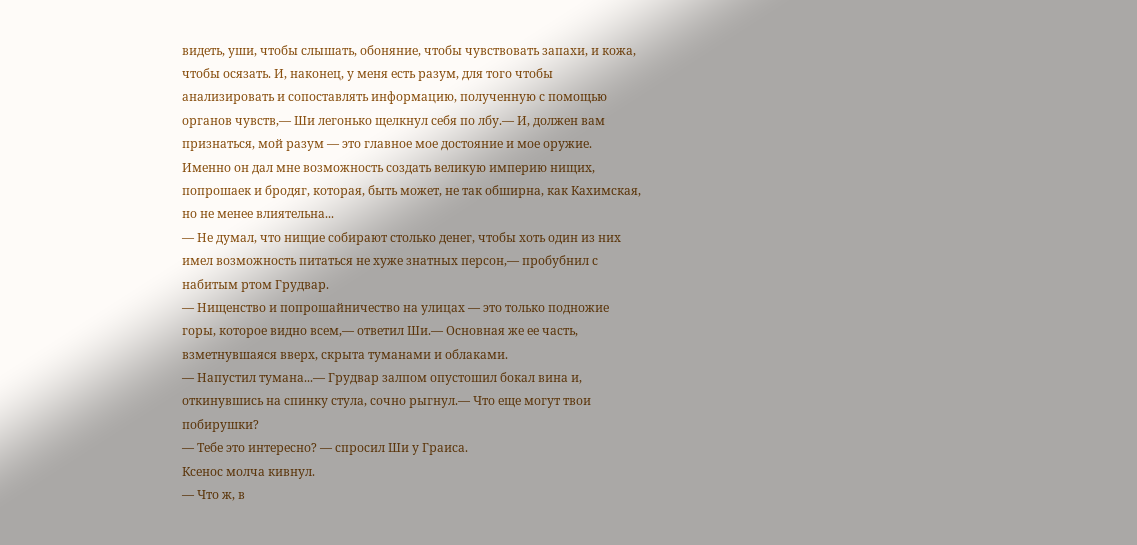видеть, уши, чтобы слышать, обоняние, чтобы чувствовать запахи, и кожа, чтобы осязать. И, наконец, у меня есть разум, для того чтобы анализировать и сопоставлять информацию, полученную с помощью органов чувств,— Ши легонько щелкнул себя по лбу.— И, должен вам признаться, мой разум — это главное мое достояние и мое оружие. Именно он дал мне возможность создать великую империю нищих, попрошаек и бродяг, которая, быть может, не так обширна, как Кахимская, но не менее влиятельна...
— Не думал, что нищие собирают столько денег, чтобы хоть один из них имел возможность питаться не хуже знатных персон,— пробубнил с набитым ртом Грудвар.
— Нищенство и попрошайничество на улицах — это только подножие горы, которое видно всем,— ответил Ши.— Основная же ее часть, взметнувшаяся вверх, скрыта туманами и облаками.
— Напустил тумана...— Грудвар залпом опустошил бокал вина и, откинувшись на спинку стула, сочно рыгнул.— Что еще могут твои побирушки?
— Тебе это интересно? — спросил Ши у Граиса.
Ксенос молча кивнул.
— Что ж, в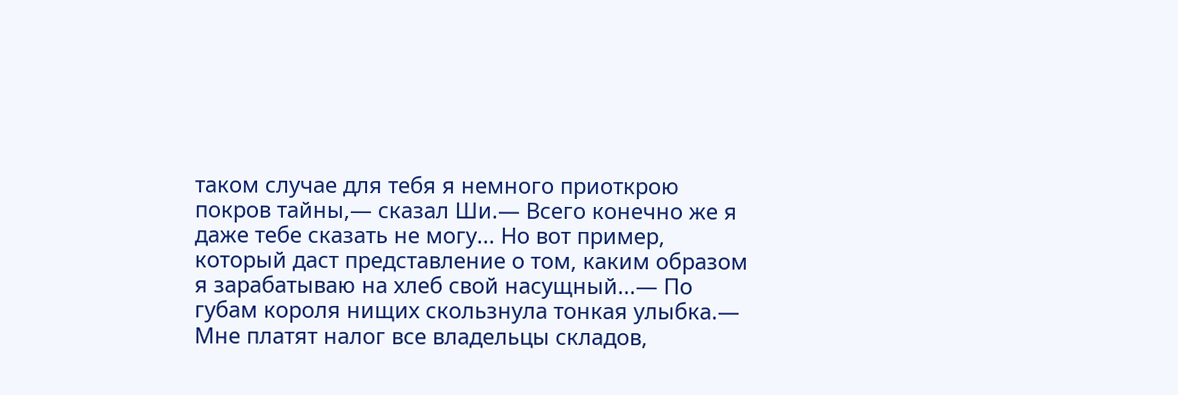таком случае для тебя я немного приоткрою покров тайны,— сказал Ши.— Всего конечно же я даже тебе сказать не могу... Но вот пример, который даст представление о том, каким образом я зарабатываю на хлеб свой насущный...— По губам короля нищих скользнула тонкая улыбка.— Мне платят налог все владельцы складов,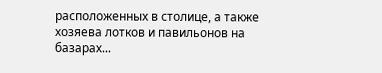расположенных в столице, а также хозяева лотков и павильонов на базарах...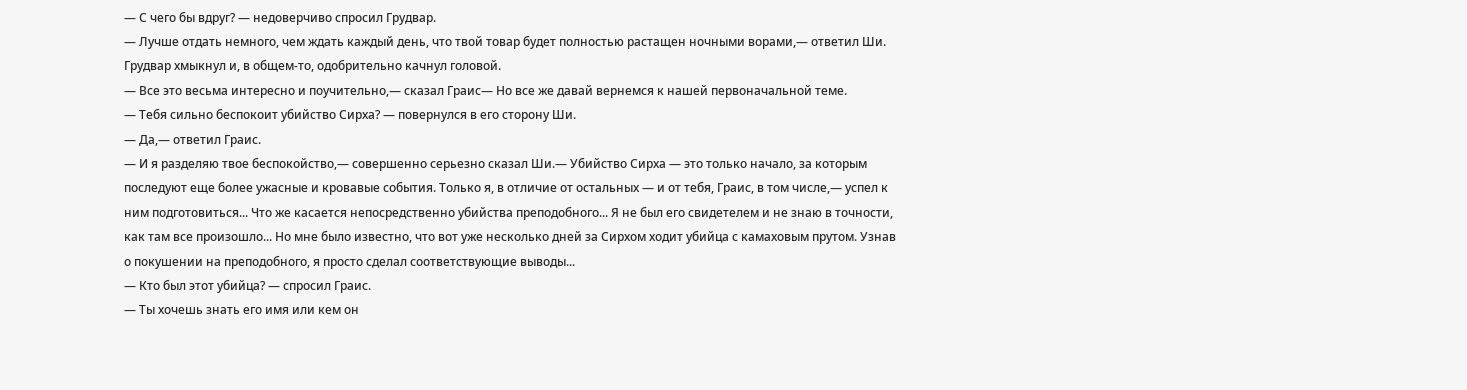— С чего бы вдруг? — недоверчиво спросил Грудвар.
— Лучше отдать немного, чем ждать каждый день, что твой товар будет полностью растащен ночными ворами,— ответил Ши.
Грудвар хмыкнул и, в общем-то, одобрительно качнул головой.
— Все это весьма интересно и поучительно,— сказал Граис— Но все же давай вернемся к нашей первоначальной теме.
— Тебя сильно беспокоит убийство Сирха? — повернулся в его сторону Ши.
— Да,— ответил Граис.
— И я разделяю твое беспокойство,— совершенно серьезно сказал Ши.— Убийство Сирха — это только начало, за которым последуют еще более ужасные и кровавые события. Только я, в отличие от остальных — и от тебя, Граис, в том числе,— успел к ним подготовиться... Что же касается непосредственно убийства преподобного... Я не был его свидетелем и не знаю в точности, как там все произошло... Но мне было известно, что вот уже несколько дней за Сирхом ходит убийца с камаховым прутом. Узнав о покушении на преподобного, я просто сделал соответствующие выводы...
— Кто был этот убийца? — спросил Граис.
— Ты хочешь знать его имя или кем он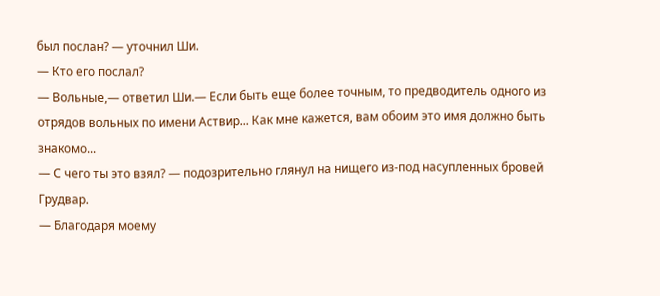был послан? — уточнил Ши.
— Кто его послал?
— Вольные,— ответил Ши.— Если быть еще более точным, то предводитель одного из отрядов вольных по имени Аствир... Как мне кажется, вам обоим это имя должно быть знакомо...
— С чего ты это взял? — подозрительно глянул на нищего из-под насупленных бровей Грудвар.
— Благодаря моему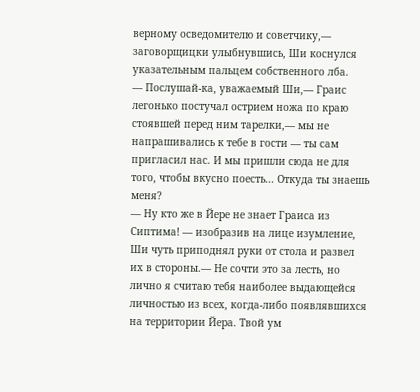верному осведомителю и советчику,— заговорщицки улыбнувшись, Ши коснулся указательным пальцем собственного лба.
— Послушай-ка, уважаемый Ши,— Граис легонько постучал острием ножа по краю стоявшей перед ним тарелки,— мы не напрашивались к тебе в гости — ты сам пригласил нас. И мы пришли сюда не для того, чтобы вкусно поесть... Откуда ты знаешь меня?
— Ну кто же в Йере не знает Граиса из Сиптима! — изобразив на лице изумление, Ши чуть приподнял руки от стола и развел их в стороны.— Не сочти это за лесть, но лично я считаю тебя наиболее выдающейся личностью из всех, когда-либо появлявшихся на территории Йера. Твой ум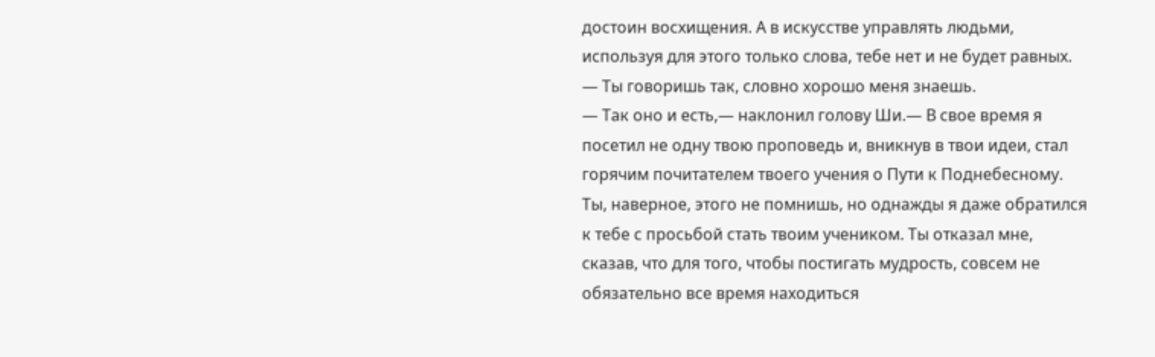достоин восхищения. А в искусстве управлять людьми, используя для этого только слова, тебе нет и не будет равных.
— Ты говоришь так, словно хорошо меня знаешь.
— Так оно и есть,— наклонил голову Ши.— В свое время я посетил не одну твою проповедь и, вникнув в твои идеи, стал горячим почитателем твоего учения о Пути к Поднебесному. Ты, наверное, этого не помнишь, но однажды я даже обратился к тебе с просьбой стать твоим учеником. Ты отказал мне, сказав, что для того, чтобы постигать мудрость, совсем не обязательно все время находиться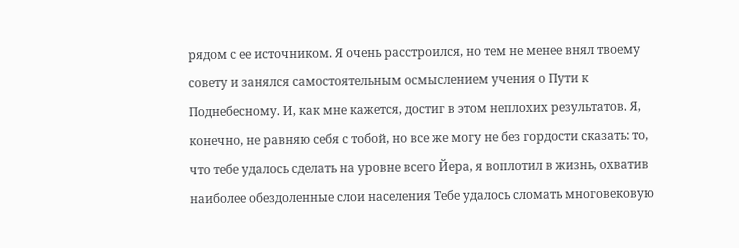рядом с ее источником. Я очень расстроился, но тем не менее внял твоему совету и занялся самостоятельным осмыслением учения о Пути к Поднебесному. И, как мне кажется, достиг в этом неплохих результатов. Я, конечно, не равняю себя с тобой, но все же могу не без гордости сказать: то, что тебе удалось сделать на уровне всего Йера, я воплотил в жизнь, охватив наиболее обездоленные слои населения Тебе удалось сломать многовековую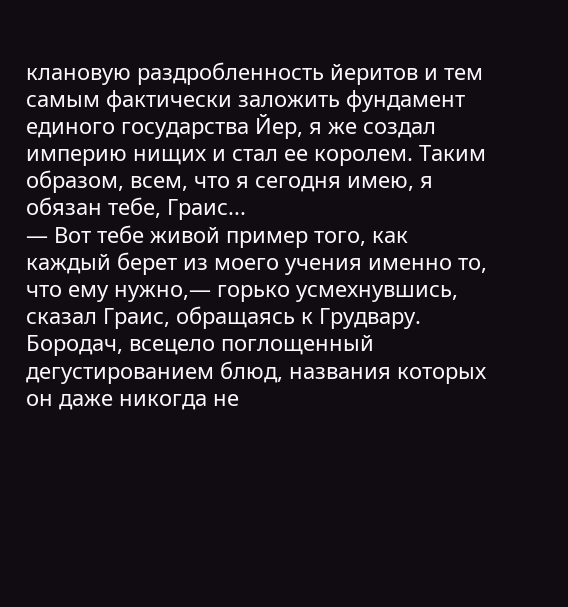клановую раздробленность йеритов и тем самым фактически заложить фундамент единого государства Йер, я же создал империю нищих и стал ее королем. Таким образом, всем, что я сегодня имею, я обязан тебе, Граис...
— Вот тебе живой пример того, как каждый берет из моего учения именно то, что ему нужно,— горько усмехнувшись, сказал Граис, обращаясь к Грудвару. Бородач, всецело поглощенный дегустированием блюд, названия которых он даже никогда не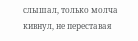слышал, только молча кивнул, не переставая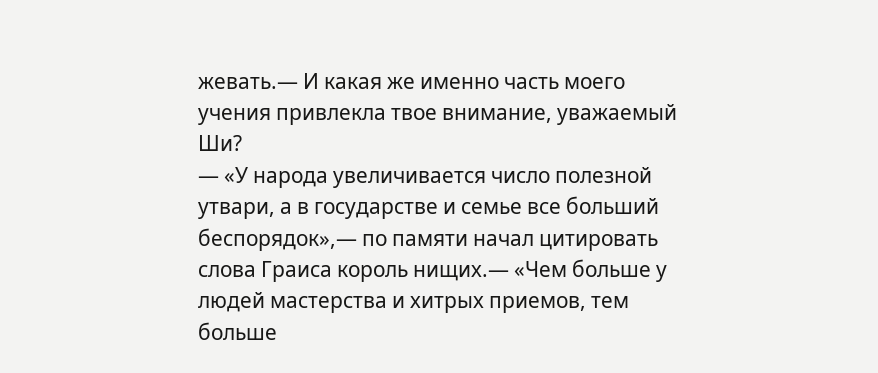жевать.— И какая же именно часть моего учения привлекла твое внимание, уважаемый Ши?
— «У народа увеличивается число полезной утвари, а в государстве и семье все больший беспорядок»,— по памяти начал цитировать слова Граиса король нищих.— «Чем больше у людей мастерства и хитрых приемов, тем больше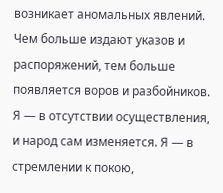возникает аномальных явлений. Чем больше издают указов и распоряжений, тем больше появляется воров и разбойников. Я — в отсутствии осуществления, и народ сам изменяется. Я — в стремлении к покою,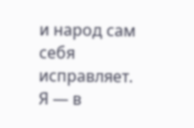и народ сам себя исправляет. Я — в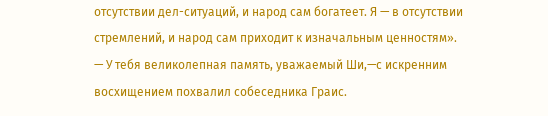отсутствии дел-ситуаций, и народ сам богатеет. Я — в отсутствии стремлений, и народ сам приходит к изначальным ценностям».
— У тебя великолепная память, уважаемый Ши,—с искренним восхищением похвалил собеседника Граис.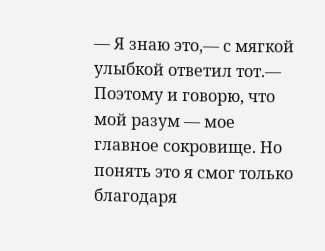— Я знаю это,— с мягкой улыбкой ответил тот.— Поэтому и говорю, что мой разум — мое главное сокровище. Но понять это я смог только благодаря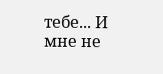тебе... И мне не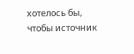хотелось бы, чтобы источник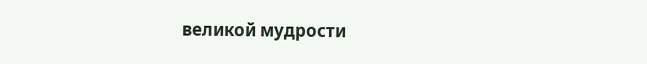великой мудрости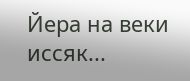Йера на веки иссяк...